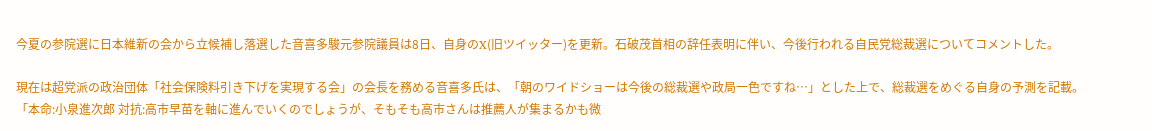今夏の参院選に日本維新の会から立候補し落選した音喜多駿元参院議員は8日、自身のX(旧ツイッター)を更新。石破茂首相の辞任表明に伴い、今後行われる自民党総裁選についてコメントした。

現在は超党派の政治団体「社会保険料引き下げを実現する会」の会長を務める音喜多氏は、「朝のワイドショーは今後の総裁選や政局一色ですね…」とした上で、総裁選をめぐる自身の予測を記載。「本命:小泉進次郎 対抗:高市早苗を軸に進んでいくのでしょうが、そもそも高市さんは推薦人が集まるかも微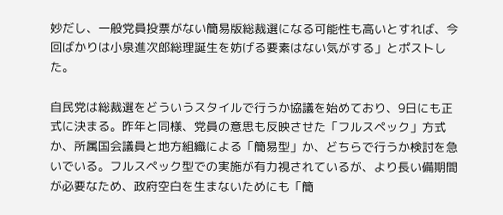妙だし、一般党員投票がない簡易版総裁選になる可能性も高いとすれば、今回ばかりは小泉進次郎総理誕生を妨げる要素はない気がする」とポストした。

自民党は総裁選をどういうスタイルで行うか協議を始めており、9日にも正式に決まる。昨年と同様、党員の意思も反映させた「フルスペック」方式か、所属国会議員と地方組織による「簡易型」か、どちらで行うか検討を急いでいる。フルスペック型での実施が有力視されているが、より長い備期間が必要なため、政府空白を生まないためにも「簡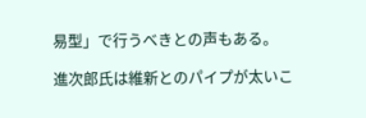易型」で行うべきとの声もある。

進次郎氏は維新とのパイプが太いこ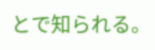とで知られる。